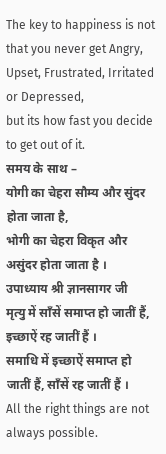The key to happiness is not that you never get Angry, Upset, Frustrated, Irritated or Depressed,
but its how fast you decide to get out of it.
समय के साथ –
योगी का चेहरा सौम्य और सुंदर होता जाता है,
भोगी का चेहरा विकृत और असुंदर होता जाता है ।
उपाध्याय श्री ज्ञानसागर जी
मृत्यु में साँसें समाप्त हो जातीं हैं, इच्छाऐं रह जातीं हैं ।
समाधि में इच्छाऐं समाप्त हो जातीं हैं, साँसें रह जातीं हैं ।
All the right things are not always possible.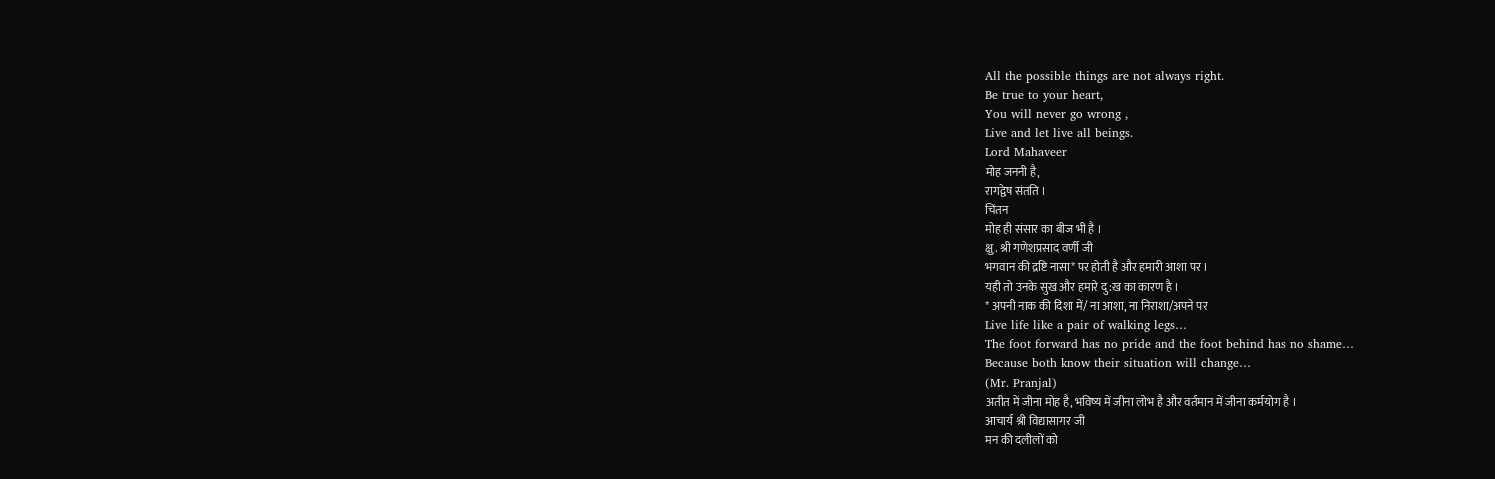All the possible things are not always right.
Be true to your heart,
You will never go wrong ,
Live and let live all beings.
Lord Mahaveer
मोह जननी है,
रागद्वेष संतति ।
चिंतन
मोह ही संसार का बीज भी है ।
क्षु. श्री गणेशप्रसाद वर्णी जी
भगवान की द्रष्टि नासा* पर होती है और हमारी आशा पर ।
यही तो उनके सुख और हमारे दु:ख का कारण है ।
* अपनी नाक की दिशा में/ ना आशा, ना निराशा/अपने पर
Live life like a pair of walking legs…
The foot forward has no pride and the foot behind has no shame…
Because both know their situation will change…
(Mr. Pranjal)
अतीत में जीना मोह है, भविष्य में जीना लोभ है और वर्तमान में जीना कर्मयोग है ।
आचार्य श्री विद्यासागर जी
मन की दलीलों को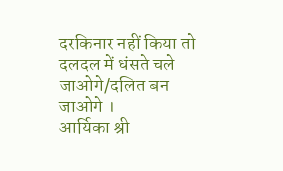दरकिनार नहीं किया तो दलदल में धंसते चले जाओगे/दलित बन जाओगे ।
आर्यिका श्री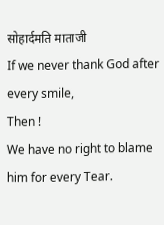सोहार्दमति माताजी
If we never thank God after every smile,
Then !
We have no right to blame him for every Tear.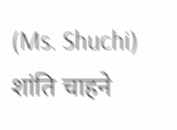(Ms. Shuchi)
शांति चाहने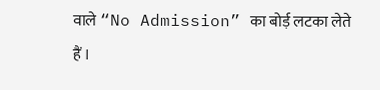वाले “No Admission” का बोर्ड़ लटका लेते हैं ।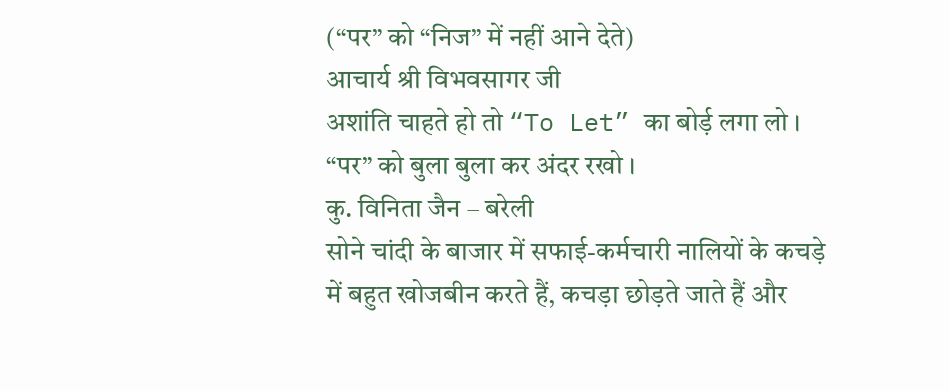(“पर” को “निज” में नहीं आने देते)
आचार्य श्री विभवसागर जी
अशांति चाहते हो तो “To Let” का बोर्ड़ लगा लो ।
“पर” को बुला बुला कर अंदर रखो ।
कु. विनिता जैन – बरेली
सोने चांदी के बाजार में सफाई-कर्मचारी नालियों के कचड़े में बहुत खोजबीन करते हैं, कचड़ा छोड़ते जाते हैं और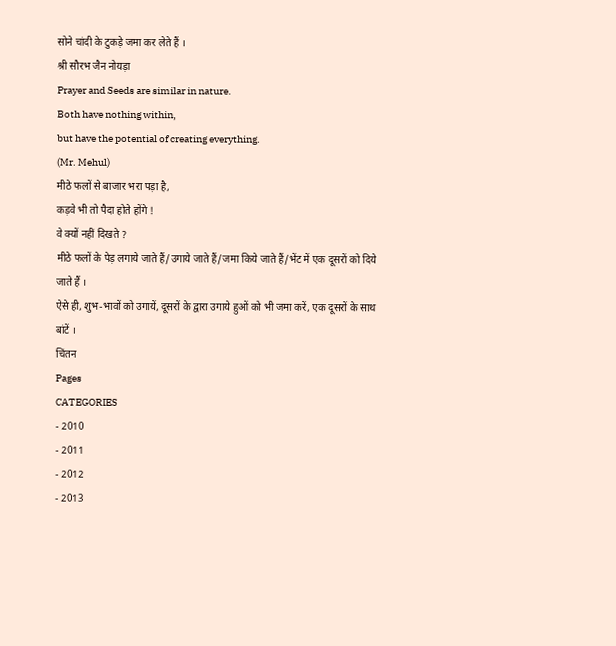सोने चांदी के टुकड़े जमा कर लेते हैं ।
श्री सौरभ जैन नोयड़ा
Prayer and Seeds are similar in nature.
Both have nothing within,
but have the potential of creating everything.
(Mr. Mehul)
मीठे फलों से बाजार भरा पड़ा है,
कड़वे भी तो पैदा होते होंगे !
वे क्यों नहीं दिखते ?
मीठे फलों के पेड़ लगाये जाते हैं/उगाये जाते हैं/जमा किये जाते हैं/भेंट में एक दूसरों को दिये जाते हैं ।
ऐसे ही, शुभ-भावों को उगायें, दूसरों के द्वारा उगाये हुओं को भी जमा करें, एक दूसरों के साथ बांटें ।
चिंतन
Pages
CATEGORIES
- 2010
- 2011
- 2012
- 2013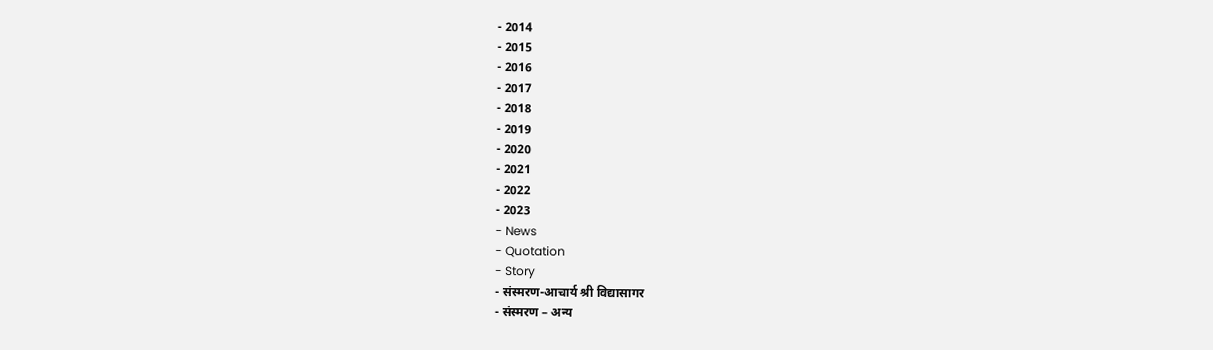- 2014
- 2015
- 2016
- 2017
- 2018
- 2019
- 2020
- 2021
- 2022
- 2023
- News
- Quotation
- Story
- संस्मरण-आचार्य श्री विद्यासागर
- संस्मरण – अन्य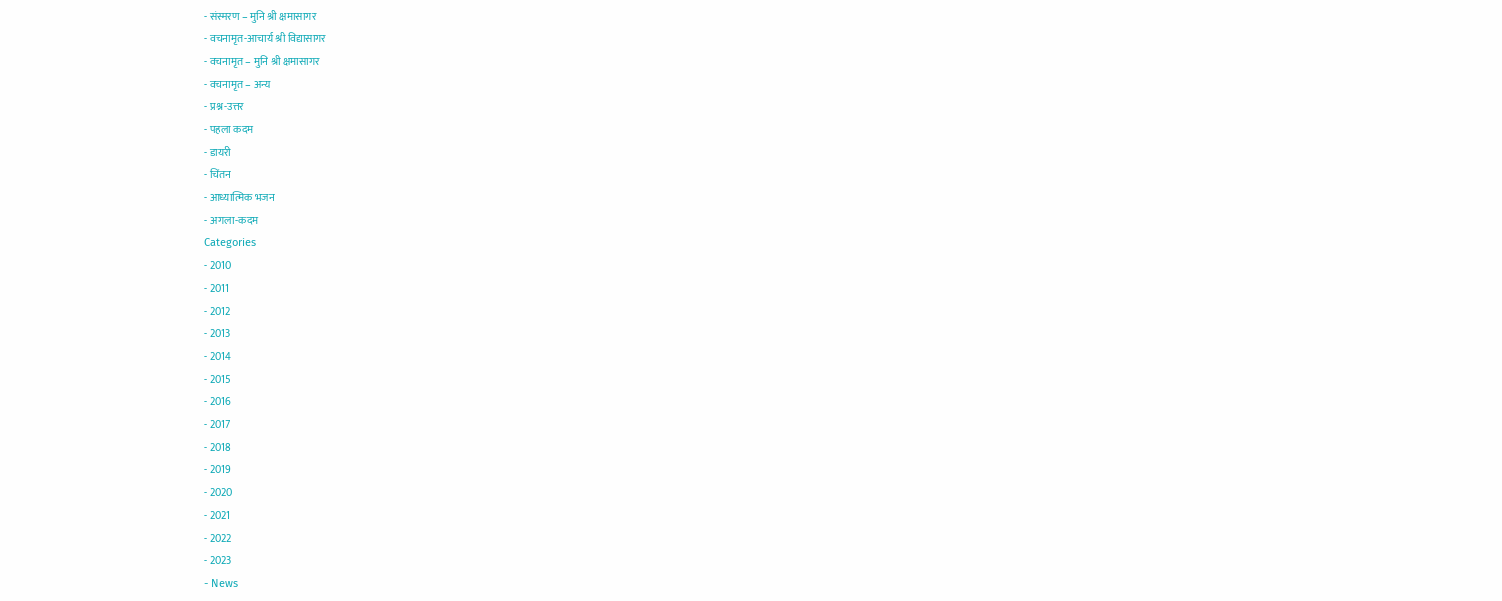- संस्मरण – मुनि श्री क्षमासागर
- वचनामृत-आचार्य श्री विद्यासागर
- वचनामृत – मुनि श्री क्षमासागर
- वचनामृत – अन्य
- प्रश्न-उत्तर
- पहला कदम
- डायरी
- चिंतन
- आध्यात्मिक भजन
- अगला-कदम
Categories
- 2010
- 2011
- 2012
- 2013
- 2014
- 2015
- 2016
- 2017
- 2018
- 2019
- 2020
- 2021
- 2022
- 2023
- News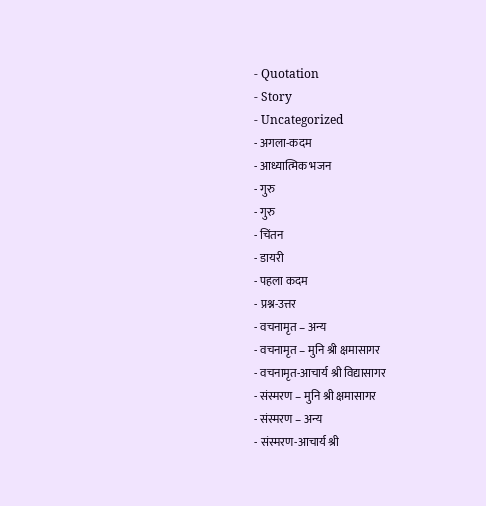- Quotation
- Story
- Uncategorized
- अगला-कदम
- आध्यात्मिक भजन
- गुरु
- गुरु
- चिंतन
- डायरी
- पहला कदम
- प्रश्न-उत्तर
- वचनामृत – अन्य
- वचनामृत – मुनि श्री क्षमासागर
- वचनामृत-आचार्य श्री विद्यासागर
- संस्मरण – मुनि श्री क्षमासागर
- संस्मरण – अन्य
- संस्मरण-आचार्य श्री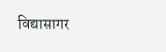विद्यासागर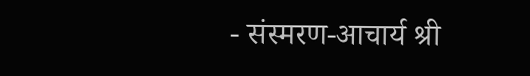- संस्मरण-आचार्य श्री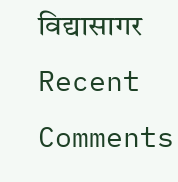विद्यासागर
Recent Comments